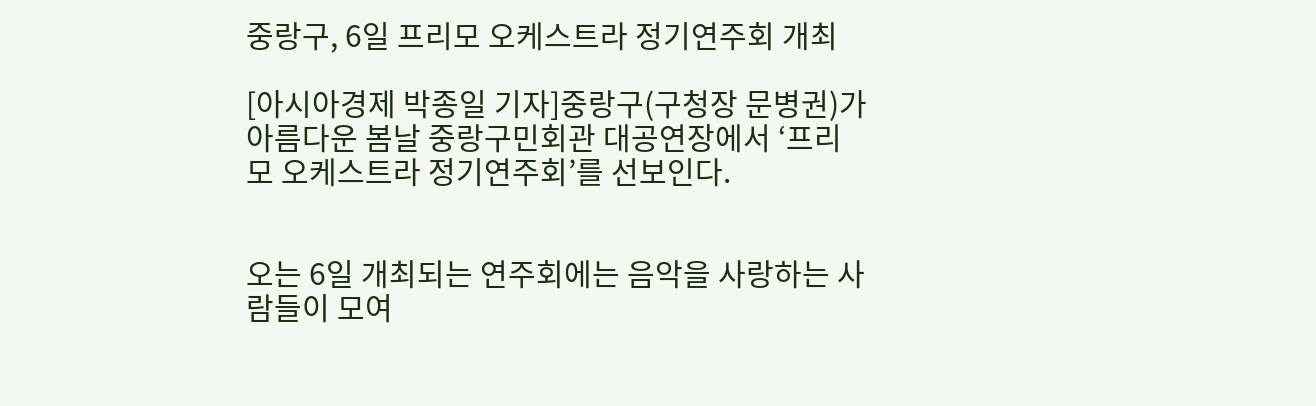중랑구, 6일 프리모 오케스트라 정기연주회 개최

[아시아경제 박종일 기자]중랑구(구청장 문병권)가 아름다운 봄날 중랑구민회관 대공연장에서 ‘프리모 오케스트라 정기연주회’를 선보인다.


오는 6일 개최되는 연주회에는 음악을 사랑하는 사람들이 모여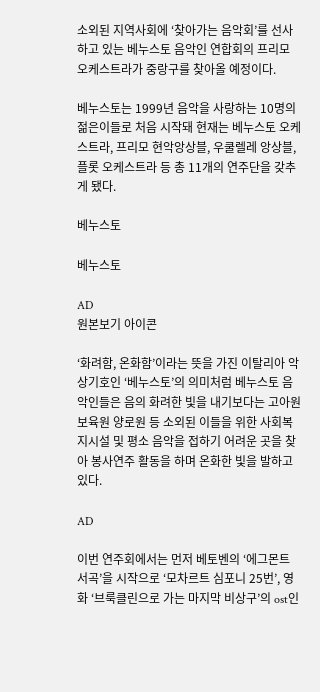소외된 지역사회에 ‘찾아가는 음악회’를 선사하고 있는 베누스토 음악인 연합회의 프리모 오케스트라가 중랑구를 찾아올 예정이다.

베누스토는 1999년 음악을 사랑하는 10명의 젊은이들로 처음 시작돼 현재는 베누스토 오케스트라, 프리모 현악앙상블, 우쿨렐레 앙상블, 플롯 오케스트라 등 총 11개의 연주단을 갖추게 됐다.

베누스토

베누스토

AD
원본보기 아이콘

‘화려함, 온화함’이라는 뜻을 가진 이탈리아 악상기호인 ‘베누스토’의 의미처럼 베누스토 음악인들은 음의 화려한 빛을 내기보다는 고아원 보육원 양로원 등 소외된 이들을 위한 사회복지시설 및 평소 음악을 접하기 어려운 곳을 찾아 봉사연주 활동을 하며 온화한 빛을 발하고 있다.

AD

이번 연주회에서는 먼저 베토벤의 ‘에그몬트 서곡’을 시작으로 ‘모차르트 심포니 25번’, 영화 ‘브룩클린으로 가는 마지막 비상구’의 ost인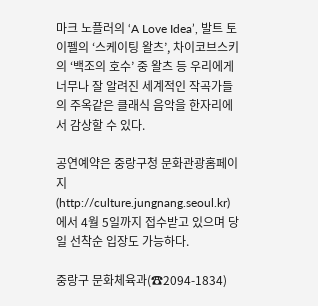마크 노플러의 ‘A Love Idea’, 발트 토이펠의 ‘스케이팅 왈츠’, 차이코브스키의 ‘백조의 호수’ 중 왈츠 등 우리에게 너무나 잘 알려진 세계적인 작곡가들의 주옥같은 클래식 음악을 한자리에서 감상할 수 있다.

공연예약은 중랑구청 문화관광홈페이지(http://culture.jungnang.seoul.kr)에서 4월 5일까지 접수받고 있으며 당일 선착순 입장도 가능하다.

중랑구 문화체육과(☎2094-1834)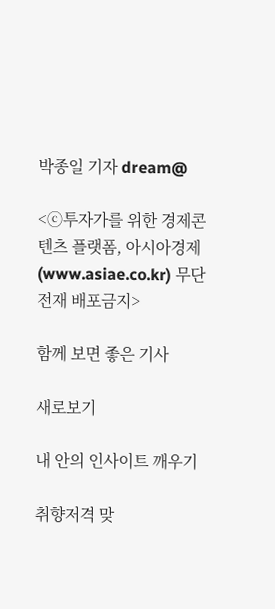박종일 기자 dream@

<ⓒ투자가를 위한 경제콘텐츠 플랫폼, 아시아경제(www.asiae.co.kr) 무단전재 배포금지>

함께 보면 좋은 기사

새로보기

내 안의 인사이트 깨우기

취향저격 맞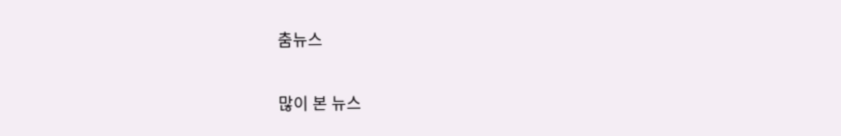춤뉴스

많이 본 뉴스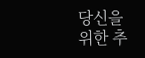당신을 위한 추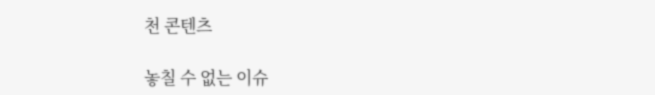천 콘텐츠

놓칠 수 없는 이슈